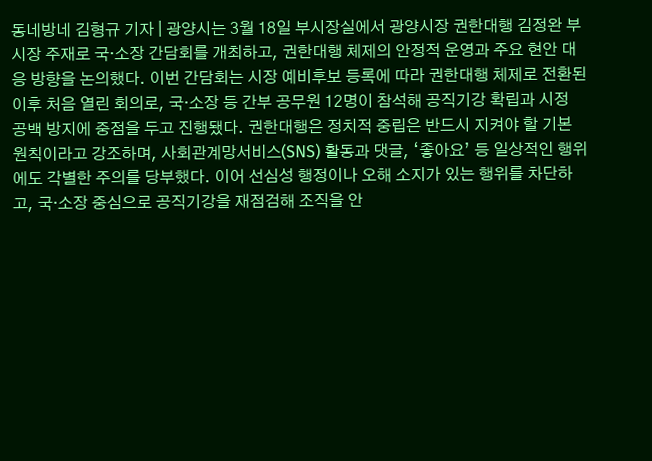동네방네 김형규 기자 | 광양시는 3월 18일 부시장실에서 광양시장 권한대행 김정완 부시장 주재로 국·소장 간담회를 개최하고, 권한대행 체제의 안정적 운영과 주요 현안 대응 방향을 논의했다. 이번 간담회는 시장 예비후보 등록에 따라 권한대행 체제로 전환된 이후 처음 열린 회의로, 국·소장 등 간부 공무원 12명이 참석해 공직기강 확립과 시정 공백 방지에 중점을 두고 진행됐다. 권한대행은 정치적 중립은 반드시 지켜야 할 기본 원칙이라고 강조하며, 사회관계망서비스(SNS) 활동과 댓글, ‘좋아요’ 등 일상적인 행위에도 각별한 주의를 당부했다. 이어 선심성 행정이나 오해 소지가 있는 행위를 차단하고, 국·소장 중심으로 공직기강을 재점검해 조직을 안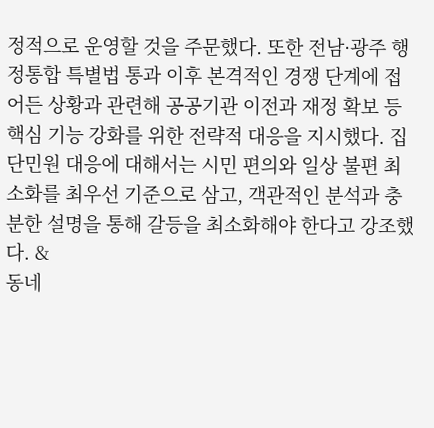정적으로 운영할 것을 주문했다. 또한 전남·광주 행정통합 특별법 통과 이후 본격적인 경쟁 단계에 접어든 상황과 관련해 공공기관 이전과 재정 확보 등 핵심 기능 강화를 위한 전략적 대응을 지시했다. 집단민원 대응에 대해서는 시민 편의와 일상 불편 최소화를 최우선 기준으로 삼고, 객관적인 분석과 충분한 설명을 통해 갈등을 최소화해야 한다고 강조했다. &
동네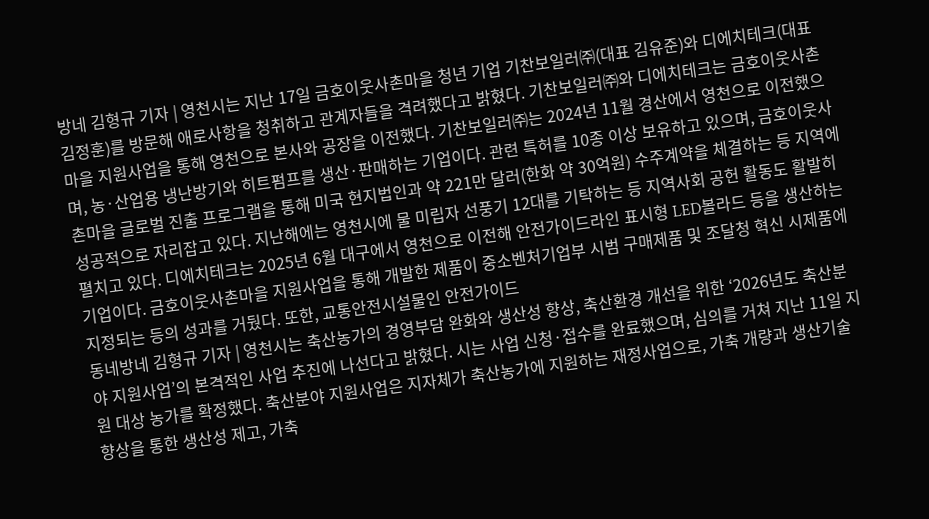방네 김형규 기자 | 영천시는 지난 17일 금호이웃사촌마을 청년 기업 기찬보일러㈜(대표 김유준)와 디에치테크(대표 김정훈)를 방문해 애로사항을 청취하고 관계자들을 격려했다고 밝혔다. 기찬보일러㈜와 디에치테크는 금호이웃사촌마을 지원사업을 통해 영천으로 본사와 공장을 이전했다. 기찬보일러㈜는 2024년 11월 경산에서 영천으로 이전했으며, 농·산업용 냉난방기와 히트펌프를 생산·판매하는 기업이다. 관련 특허를 10종 이상 보유하고 있으며, 금호이웃사촌마을 글로벌 진출 프로그램을 통해 미국 현지법인과 약 221만 달러(한화 약 30억원) 수주계약을 체결하는 등 지역에 성공적으로 자리잡고 있다. 지난해에는 영천시에 물 미립자 선풍기 12대를 기탁하는 등 지역사회 공헌 활동도 활발히 펼치고 있다. 디에치테크는 2025년 6월 대구에서 영천으로 이전해 안전가이드라인 표시형 LED볼라드 등을 생산하는 기업이다. 금호이웃사촌마을 지원사업을 통해 개발한 제품이 중소벤처기업부 시범 구매제품 및 조달청 혁신 시제품에 지정되는 등의 성과를 거뒀다. 또한, 교통안전시설물인 안전가이드
동네방네 김형규 기자 | 영천시는 축산농가의 경영부담 완화와 생산성 향상, 축산환경 개선을 위한 ‘2026년도 축산분야 지원사업’의 본격적인 사업 추진에 나선다고 밝혔다. 시는 사업 신청·접수를 완료했으며, 심의를 거쳐 지난 11일 지원 대상 농가를 확정했다. 축산분야 지원사업은 지자체가 축산농가에 지원하는 재정사업으로, 가축 개량과 생산기술 향상을 통한 생산성 제고, 가축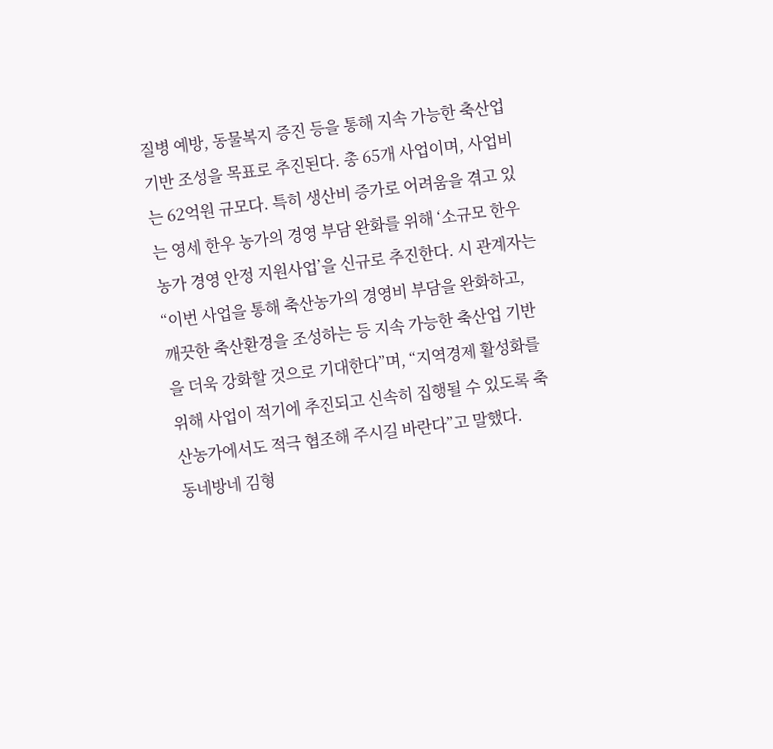질병 예방, 동물복지 증진 등을 통해 지속 가능한 축산업 기반 조성을 목표로 추진된다. 총 65개 사업이며, 사업비는 62억원 규모다. 특히 생산비 증가로 어려움을 겪고 있는 영세 한우 농가의 경영 부담 완화를 위해 ‘소규모 한우 농가 경영 안정 지원사업’을 신규로 추진한다. 시 관계자는 “이번 사업을 통해 축산농가의 경영비 부담을 완화하고, 깨끗한 축산환경을 조성하는 등 지속 가능한 축산업 기반을 더욱 강화할 것으로 기대한다”며, “지역경제 활성화를 위해 사업이 적기에 추진되고 신속히 집행될 수 있도록 축산농가에서도 적극 협조해 주시길 바란다”고 말했다.
동네방네 김형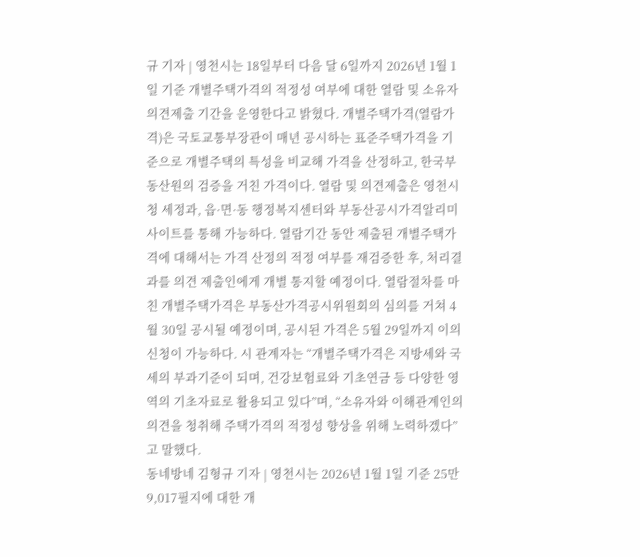규 기자 | 영천시는 18일부터 다음 달 6일까지 2026년 1월 1일 기준 개별주택가격의 적정성 여부에 대한 열람 및 소유자 의견제출 기간을 운영한다고 밝혔다. 개별주택가격(열람가격)은 국토교통부장관이 매년 공시하는 표준주택가격을 기준으로 개별주택의 특성을 비교해 가격을 산정하고, 한국부동산원의 검증을 거친 가격이다. 열람 및 의견제출은 영천시청 세정과, 읍·면·동 행정복지센터와 부동산공시가격알리미 사이트를 통해 가능하다. 열람기간 동안 제출된 개별주택가격에 대해서는 가격 산정의 적정 여부를 재검증한 후, 처리결과를 의견 제출인에게 개별 통지할 예정이다. 열람절차를 마친 개별주택가격은 부동산가격공시위원회의 심의를 거쳐 4월 30일 공시될 예정이며, 공시된 가격은 5월 29일까지 이의신청이 가능하다. 시 관계자는 “개별주택가격은 지방세와 국세의 부과기준이 되며, 건강보험료와 기초연금 등 다양한 영역의 기초자료로 활용되고 있다”며, “소유자와 이해관계인의 의견을 청취해 주택가격의 적정성 향상을 위해 노력하겠다”고 말했다.
동네방네 김형규 기자 | 영천시는 2026년 1월 1일 기준 25만 9,017필지에 대한 개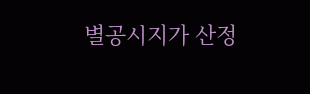별공시지가 산정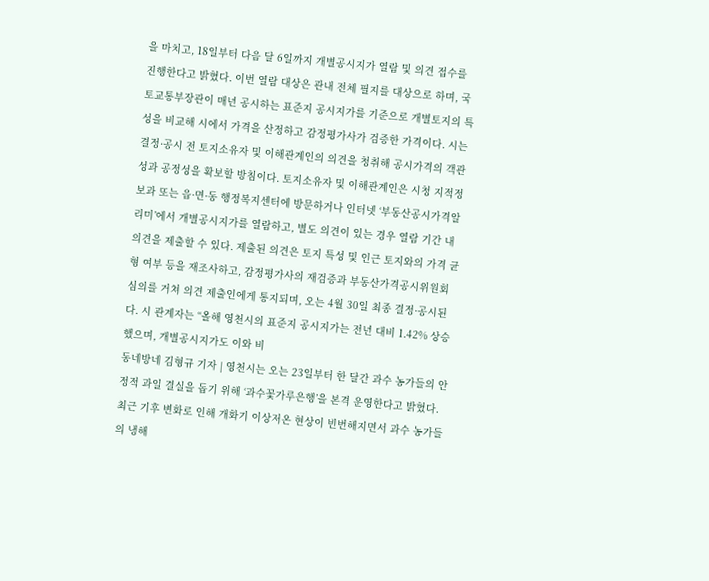을 마치고, 18일부터 다음 달 6일까지 개별공시지가 열람 및 의견 접수를 진행한다고 밝혔다. 이번 열람 대상은 관내 전체 필지를 대상으로 하며, 국토교통부장관이 매년 공시하는 표준지 공시지가를 기준으로 개별토지의 특성을 비교해 시에서 가격을 산정하고 감정평가사가 검증한 가격이다. 시는 결정·공시 전 토지소유자 및 이해관계인의 의견을 청취해 공시가격의 객관성과 공정성을 확보할 방침이다. 토지소유자 및 이해관계인은 시청 지적정보과 또는 읍·면·동 행정복지센터에 방문하거나 인터넷 ‘부동산공시가격알리미’에서 개별공시지가를 열람하고, 별도 의견이 있는 경우 열람 기간 내 의견을 제출할 수 있다. 제출된 의견은 토지 특성 및 인근 토지와의 가격 균형 여부 등을 재조사하고, 감정평가사의 재검증과 부동산가격공시위원회 심의를 거쳐 의견 제출인에게 통지되며, 오는 4월 30일 최종 결정·공시된다. 시 관계자는 “올해 영천시의 표준지 공시지가는 전년 대비 1.42% 상승했으며, 개별공시지가도 이와 비
동네방네 김형규 기자 | 영천시는 오는 23일부터 한 달간 과수 농가들의 안정적 과일 결실을 돕기 위해 ‘과수꽃가루은행’을 본격 운영한다고 밝혔다. 최근 기후 변화로 인해 개화기 이상저온 현상이 빈번해지면서 과수 농가들의 냉해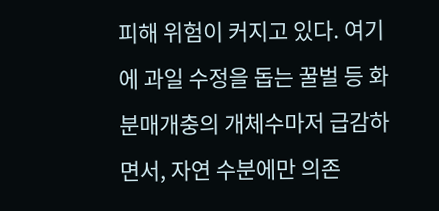피해 위험이 커지고 있다. 여기에 과일 수정을 돕는 꿀벌 등 화분매개충의 개체수마저 급감하면서, 자연 수분에만 의존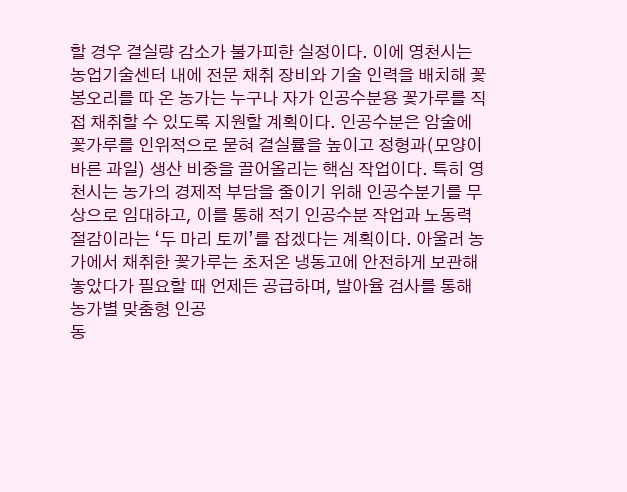할 경우 결실량 감소가 불가피한 실정이다. 이에 영천시는 농업기술센터 내에 전문 채취 장비와 기술 인력을 배치해 꽃봉오리를 따 온 농가는 누구나 자가 인공수분용 꽃가루를 직접 채취할 수 있도록 지원할 계획이다. 인공수분은 암술에 꽃가루를 인위적으로 묻혀 결실률을 높이고 정형과(모양이 바른 과일) 생산 비중을 끌어올리는 핵심 작업이다. 특히 영천시는 농가의 경제적 부담을 줄이기 위해 인공수분기를 무상으로 임대하고, 이를 통해 적기 인공수분 작업과 노동력 절감이라는 ‘두 마리 토끼’를 잡겠다는 계획이다. 아울러 농가에서 채취한 꽃가루는 초저온 냉동고에 안전하게 보관해 놓았다가 필요할 때 언제든 공급하며, 발아율 검사를 통해 농가별 맞춤형 인공
동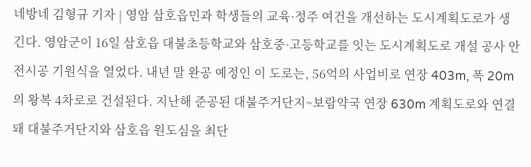네방네 김형규 기자 | 영암 삼호읍민과 학생들의 교육·정주 여건을 개선하는 도시계획도로가 생긴다. 영암군이 16일 삼호읍 대불초등학교와 삼호중·고등학교를 잇는 도시계획도로 개설 공사 안전시공 기원식을 열었다. 내년 말 완공 예정인 이 도로는, 56억의 사업비로 연장 403m, 폭 20m의 왕복 4차로로 건설된다. 지난해 준공된 대불주거단지~보람약국 연장 630m 계획도로와 연결돼 대불주거단지와 삼호읍 원도심을 최단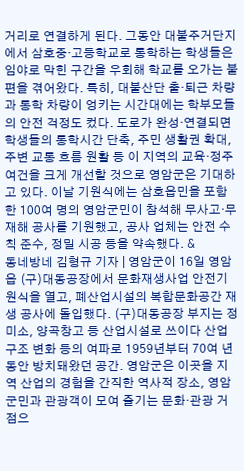거리로 연결하게 된다. 그동안 대불주거단지에서 삼호중·고등학교로 통학하는 학생들은 임야로 막힌 구간을 우회해 학교를 오가는 불편을 겪어왔다. 특히, 대불산단 출·퇴근 차량과 통학 차량이 엉키는 시간대에는 학부모들의 안전 걱정도 컸다. 도로가 완성·연결되면 학생들의 통학시간 단축, 주민 생활권 확대, 주변 교통 흐름 원활 등 이 지역의 교육·정주 여건을 크게 개선할 것으로 영암군은 기대하고 있다. 이날 기원식에는 삼호읍민을 포함한 100여 명의 영암군민이 참석해 무사고·무재해 공사를 기원했고, 공사 업체는 안전 수칙 준수, 정밀 시공 등을 약속했다. &
동네방네 김형규 기자 | 영암군이 16일 영암읍 (구)대동공장에서 문화재생사업 안전기원식을 열고, 폐산업시설의 복합문화공간 재생 공사에 돌입했다. (구)대동공장 부지는 정미소, 양곡창고 등 산업시설로 쓰이다 산업 구조 변화 등의 여파로 1959년부터 70여 년 동안 방치돼왔던 공간. 영암군은 이곳을 지역 산업의 경험을 간직한 역사적 장소, 영암군민과 관광객이 모여 즐기는 문화·관광 거점으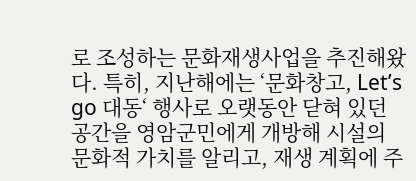로 조성하는 문화재생사업을 추진해왔다. 특히, 지난해에는 ‘문화창고, Let’s go 대동‘ 행사로 오랫동안 닫혀 있던 공간을 영암군민에게 개방해 시설의 문화적 가치를 알리고, 재생 계획에 주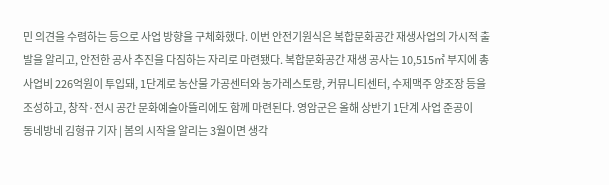민 의견을 수렴하는 등으로 사업 방향을 구체화했다. 이번 안전기원식은 복합문화공간 재생사업의 가시적 출발을 알리고, 안전한 공사 추진을 다짐하는 자리로 마련됐다. 복합문화공간 재생 공사는 10,515㎡ 부지에 총사업비 226억원이 투입돼, 1단계로 농산물 가공센터와 농가레스토랑, 커뮤니티센터, 수제맥주 양조장 등을 조성하고, 창작·전시 공간 문화예술아뜰리에도 함께 마련된다. 영암군은 올해 상반기 1단계 사업 준공이
동네방네 김형규 기자 | 봄의 시작을 알리는 3월이면 생각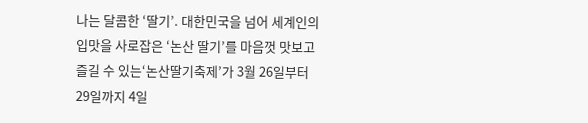나는 달콤한 ‘딸기’. 대한민국을 넘어 세계인의 입맛을 사로잡은 ‘논산 딸기’를 마음껏 맛보고 즐길 수 있는‘논산딸기축제’가 3월 26일부터 29일까지 4일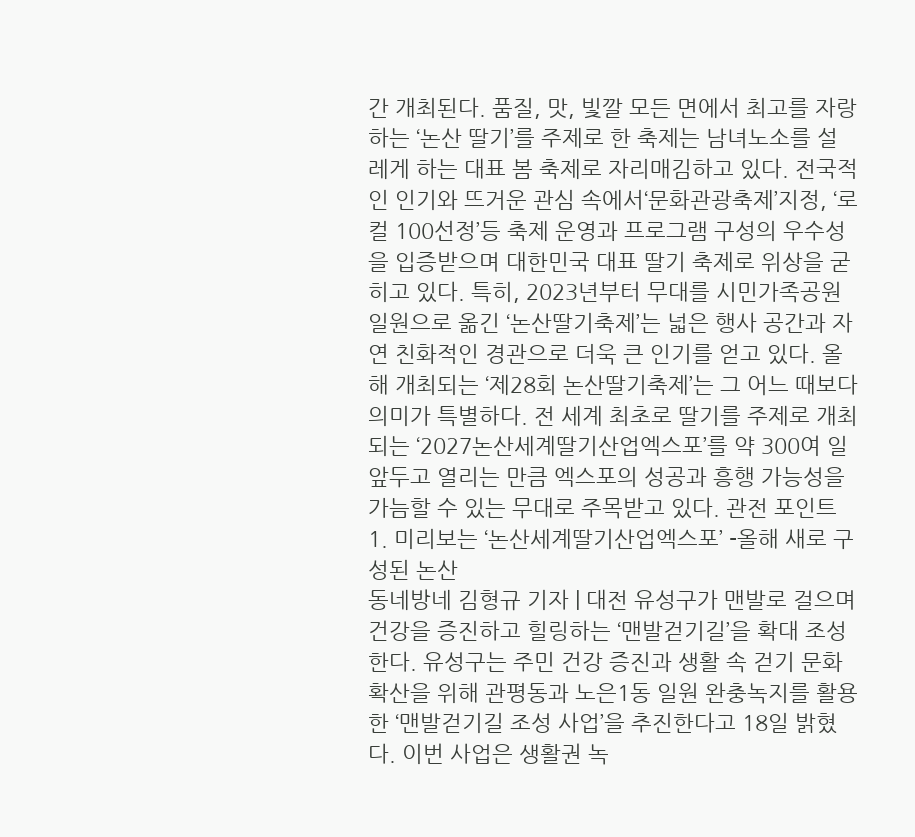간 개최된다. 품질, 맛, 빛깔 모든 면에서 최고를 자랑하는 ‘논산 딸기’를 주제로 한 축제는 남녀노소를 설레게 하는 대표 봄 축제로 자리매김하고 있다. 전국적인 인기와 뜨거운 관심 속에서‘문화관광축제’지정, ‘로컬 100선정’등 축제 운영과 프로그램 구성의 우수성을 입증받으며 대한민국 대표 딸기 축제로 위상을 굳히고 있다. 특히, 2023년부터 무대를 시민가족공원 일원으로 옮긴 ‘논산딸기축제’는 넓은 행사 공간과 자연 친화적인 경관으로 더욱 큰 인기를 얻고 있다. 올해 개최되는 ‘제28회 논산딸기축제’는 그 어느 때보다 의미가 특별하다. 전 세계 최초로 딸기를 주제로 개최되는 ‘2027논산세계딸기산업엑스포’를 약 300여 일 앞두고 열리는 만큼 엑스포의 성공과 흥행 가능성을 가늠할 수 있는 무대로 주목받고 있다. 관전 포인트 1. 미리보는 ‘논산세계딸기산업엑스포’ -올해 새로 구성된 논산
동네방네 김형규 기자 | 대전 유성구가 맨발로 걸으며 건강을 증진하고 힐링하는 ‘맨발걷기길’을 확대 조성한다. 유성구는 주민 건강 증진과 생활 속 걷기 문화 확산을 위해 관평동과 노은1동 일원 완충녹지를 활용한 ‘맨발걷기길 조성 사업’을 추진한다고 18일 밝혔다. 이번 사업은 생활권 녹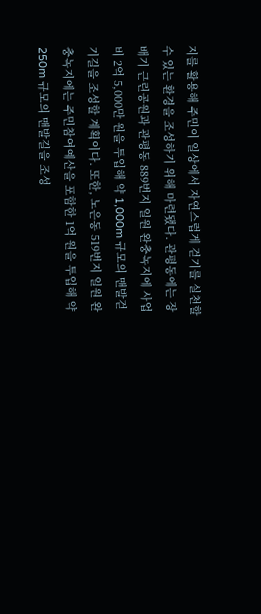지를 활용해 주민이 일상에서 자연스럽게 걷기를 실천할 수 있는 환경을 조성하기 위해 마련됐다. 관평동에는 장배기 근린공원과 관평동 889번지 일원 완충녹지에 사업비 2억 5,000만 원을 투입해 약 1,000m 규모의 맨발걷기길을 조성할 계획이다. 또한, 노은동 519번지 일원 완충녹지에는 주민참여예산을 포함한 1억 원을 투입해 약 250m 규모의 맨발길을 조성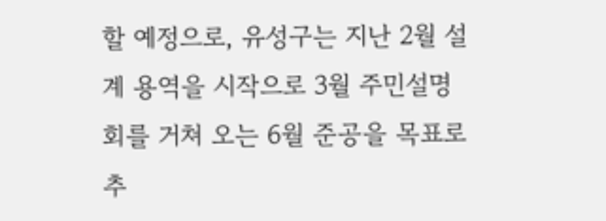할 예정으로, 유성구는 지난 2월 설계 용역을 시작으로 3월 주민설명회를 거쳐 오는 6월 준공을 목표로 추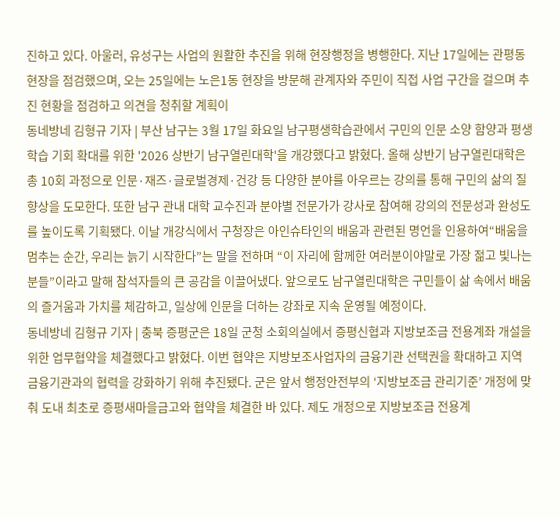진하고 있다. 아울러, 유성구는 사업의 원활한 추진을 위해 현장행정을 병행한다. 지난 17일에는 관평동 현장을 점검했으며, 오는 25일에는 노은1동 현장을 방문해 관계자와 주민이 직접 사업 구간을 걸으며 추진 현황을 점검하고 의견을 청취할 계획이
동네방네 김형규 기자 | 부산 남구는 3월 17일 화요일 남구평생학습관에서 구민의 인문 소양 함양과 평생학습 기회 확대를 위한 '2026 상반기 남구열린대학'을 개강했다고 밝혔다. 올해 상반기 남구열린대학은 총 10회 과정으로 인문·재즈·글로벌경제·건강 등 다양한 분야를 아우르는 강의를 통해 구민의 삶의 질 향상을 도모한다. 또한 남구 관내 대학 교수진과 분야별 전문가가 강사로 참여해 강의의 전문성과 완성도를 높이도록 기획됐다. 이날 개강식에서 구청장은 아인슈타인의 배움과 관련된 명언을 인용하여“배움을 멈추는 순간, 우리는 늙기 시작한다”는 말을 전하며 “이 자리에 함께한 여러분이야말로 가장 젊고 빛나는 분들”이라고 말해 참석자들의 큰 공감을 이끌어냈다. 앞으로도 남구열린대학은 구민들이 삶 속에서 배움의 즐거움과 가치를 체감하고, 일상에 인문을 더하는 강좌로 지속 운영될 예정이다.
동네방네 김형규 기자 | 충북 증평군은 18일 군청 소회의실에서 증평신협과 지방보조금 전용계좌 개설을 위한 업무협약을 체결했다고 밝혔다. 이번 협약은 지방보조사업자의 금융기관 선택권을 확대하고 지역 금융기관과의 협력을 강화하기 위해 추진됐다. 군은 앞서 행정안전부의 ‘지방보조금 관리기준’ 개정에 맞춰 도내 최초로 증평새마을금고와 협약을 체결한 바 있다. 제도 개정으로 지방보조금 전용계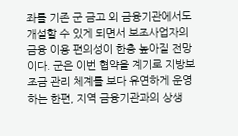좌를 기존 군 금고 외 금융기관에서도 개설할 수 있게 되면서 보조사업자의 금융 이용 편의성이 한층 높아질 전망이다. 군은 이번 협약을 계기로 지방보조금 관리 체계를 보다 유연하게 운영하는 한편, 지역 금융기관과의 상생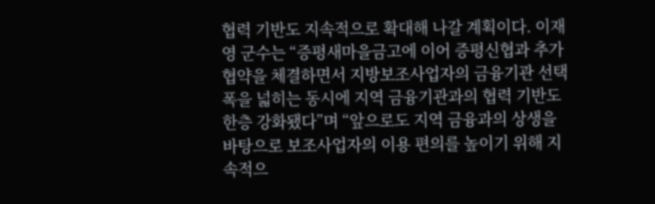협력 기반도 지속적으로 확대해 나갈 계획이다. 이재영 군수는 “증평새마을금고에 이어 증평신협과 추가 협약을 체결하면서 지방보조사업자의 금융기관 선택 폭을 넓히는 동시에 지역 금융기관과의 협력 기반도 한층 강화됐다”며 “앞으로도 지역 금융과의 상생을 바탕으로 보조사업자의 이용 편의를 높이기 위해 지속적으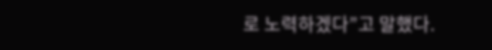로 노력하겠다”고 말했다.